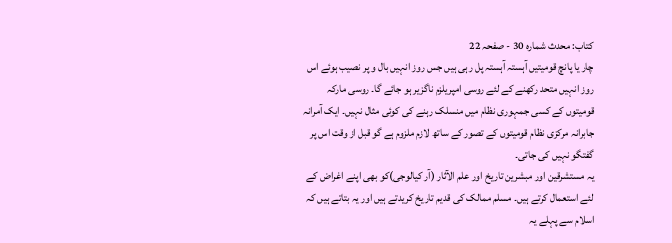کتاب: محدث شمارہ 30 - صفحہ 22
چار یا پانچ قومیتیں آہستہ آہستہ پل رہی ہیں جس روز انہیں بال و پر نصیب ہوئے اس روز انہیں متحد رکھنے کے لئے روسی امپریلزم ناگزیر ہو جائے گا۔ روسی مارکہ قومیتوں کے کسی جمہوری نظام میں منسلک رہنے کی کوئی مثال نہیں۔ ایک آمرانہ جابرانہ مرکزی نظام قومیتوں کے تصور کے ساتھ لازم ملزوم ہے گو قبل از وقت اس پر گفتگو نہیں کی جاتی۔
یہ مستشرقین اور مبشرین تاریخ اور علم الآثار (آر کیالوجی)کو بھی اپنے اغراض کے لئے استعمال کرتے ہیں۔ مسلم ممالک کی قدیم تاریخ کریدتے ہیں اور یہ بتاتے ہیں کہ اسلام سے پہلے یہ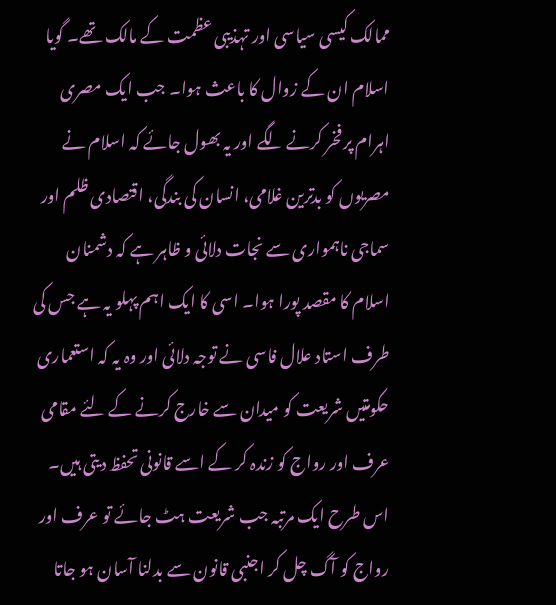ممالک کیسی سیاسی اور تہذیبی عظمت کے مالک تھے۔ گویا اسلام ان کے زوال کا باعث ہوا۔ جب ایک مصری اہرام پر فخر کرنے لگے اور یہ بھول جائے کہ اسلام نے مصریوں کو بدترین غلامی، انسان کی بندگی، اقتصادی ظلم اور سماجی ناہمواری سے نجات دلائی و ظاہر ہے کہ دشمنان اسلام کا مقصد پورا ہوا۔ اسی کا ایک اہم پہلو یہ ہے جس کی طرف استاد علال فاسی نے توجہ دلائی اور وہ یہ کہ استعماری حکومتیں شریعت کو میدان سے خارج کرنے کے لئے مقامی عرف اور رواج کو زندہ کر کے اسے قانونی تحفظ دیتی ہیں۔ اس طرح ایک مرتبہ جب شریعت ہٹ جائے تو عرف اور رواج کو آگ چل کر اجنبی قانون سے بدلنا آسان ہو جاتا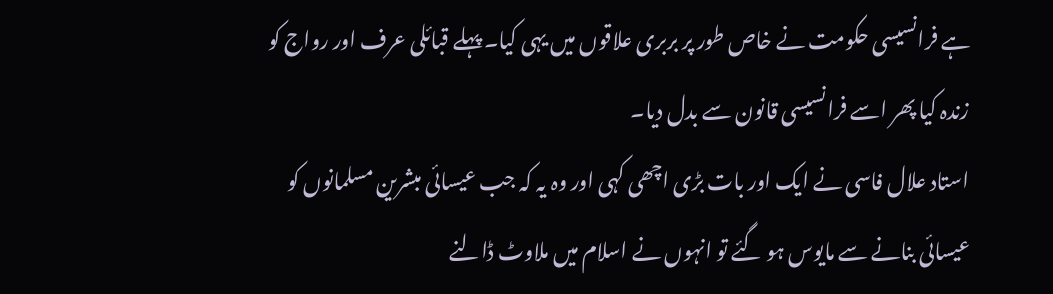ہے فرانسیسی حکومت نے خاص طور پر بربری علاقوں میں یہی کیا۔ پہلے قبائلی عرف اور رواج کو زندہ کیا پھر اسے فرانسیسی قانون سے بدل دیا۔
استاد علال فاسی نے ایک اور بات بڑی اچھی کہی اور وہ یہ کہ جب عیسائی مبشرین مسلمانوں کو عیسائی بنانے سے مایوس ہو گئے تو انہوں نے اسلام میں ملاوٹ ڈالنے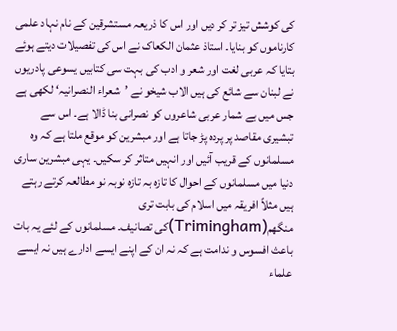کی کوشش تیز تر کر دیں اور اس کا ذریعہ مستشرقین کے نام نہاد علمی کارناموں کو بنایا۔ استاذ عثمان الکعاک نے اس کی تفصیلات دیتے ہوئے بتایا کہ عربی لغت اور شعر و ادب کی بہت سی کتابیں یسوعی پادریوں نے لبنان سے شائع کی ہیں الاب شیخو نے ’شعراء النصرانیہ‘ لکھی ہے جس میں بے شمار عربی شاعروں کو نصرانی بنا ڈالا ہے۔ اس سے تبشیری مقاصد پر پردہ پڑ جاتا ہے اور مبشرین کو موقع ملتا ہے کہ وہ مسلمانوں کے قریب آئیں اور انہیں متاثر کر سکیں۔ یہی مبشرین ساری دنیا میں مسلمانوں کے احوال کا تازہ بہ تازہ نوبہ نو مطالعہ کرتے رہتے ہیں مثلاً افریقہ میں اسلام کی بابت تری منگھم(Trimingham)کی تصانیف۔ مسلمانوں کے لئے یہ بات باعث افسوس و ندامت ہے کہ نہ ان کے اپنے ایسے ادارے ہیں نہ ایسے علماء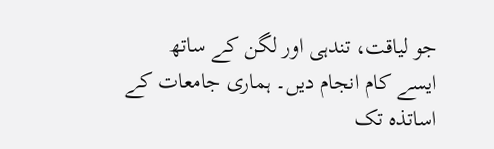جو لیاقت، تندہی اور لگن کے ساتھ ایسے کام انجام دیں۔ ہماری جامعات کے اساتذہ تک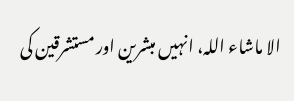الا ماشاء اللہ، انہیں مبشرین اور مستشرقین کی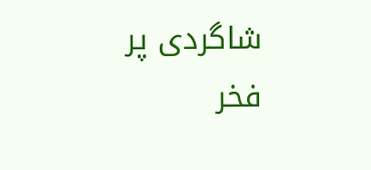شاگردی پر فخر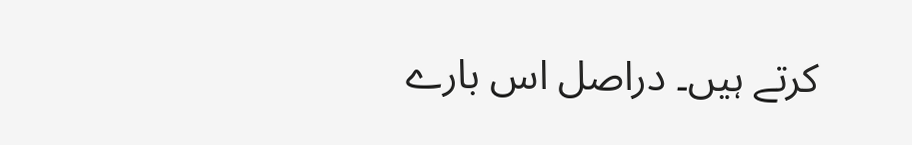کرتے ہیں۔ دراصل اس بارے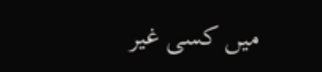میں کسی غیر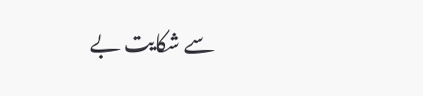سے شکایت بے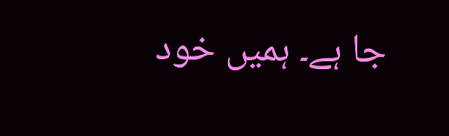جا ہے۔ ہمیں خود